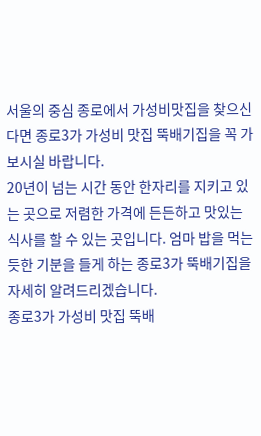서울의 중심 종로에서 가성비맛집을 찾으신다면 종로3가 가성비 맛집 뚝배기집을 꼭 가보시실 바랍니다.
20년이 넘는 시간 동안 한자리를 지키고 있는 곳으로 저렴한 가격에 든든하고 맛있는 식사를 할 수 있는 곳입니다. 엄마 밥을 먹는 듯한 기분을 들게 하는 종로3가 뚝배기집을 자세히 알려드리겠습니다.
종로3가 가성비 맛집 뚝배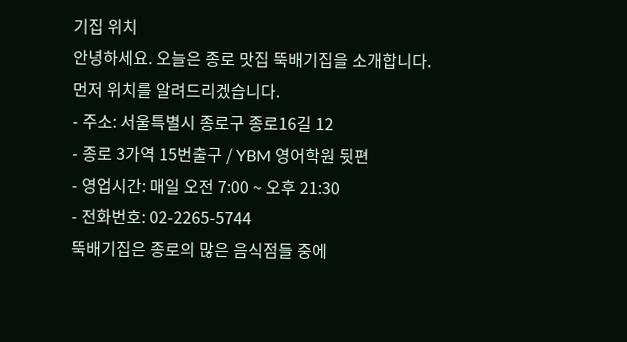기집 위치
안녕하세요. 오늘은 종로 맛집 뚝배기집을 소개합니다.
먼저 위치를 알려드리겠습니다.
- 주소: 서울특별시 종로구 종로16길 12
- 종로 3가역 15번출구 / YBM 영어학원 뒷편
- 영업시간: 매일 오전 7:00 ~ 오후 21:30
- 전화번호: 02-2265-5744
뚝배기집은 종로의 많은 음식점들 중에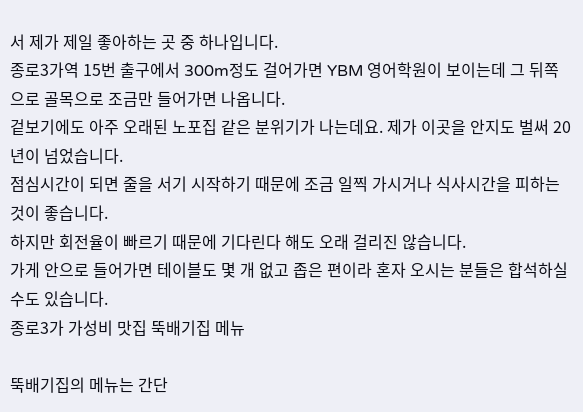서 제가 제일 좋아하는 곳 중 하나입니다.
종로3가역 15번 출구에서 300m정도 걸어가면 YBM 영어학원이 보이는데 그 뒤쪽으로 골목으로 조금만 들어가면 나옵니다.
겉보기에도 아주 오래된 노포집 같은 분위기가 나는데요. 제가 이곳을 안지도 벌써 20년이 넘었습니다.
점심시간이 되면 줄을 서기 시작하기 때문에 조금 일찍 가시거나 식사시간을 피하는 것이 좋습니다.
하지만 회전율이 빠르기 때문에 기다린다 해도 오래 걸리진 않습니다.
가게 안으로 들어가면 테이블도 몇 개 없고 좁은 편이라 혼자 오시는 분들은 합석하실 수도 있습니다.
종로3가 가성비 맛집 뚝배기집 메뉴

뚝배기집의 메뉴는 간단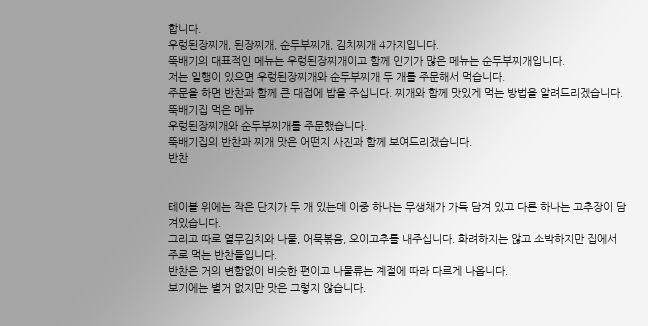합니다.
우렁된장찌개, 된장찌개, 순두부찌개, 김치찌개 4가지입니다.
뚝배기의 대표적인 메뉴는 우렁된장찌개이고 함께 인기가 많은 메뉴는 순두부찌개입니다.
저는 일행이 있으면 우렁된장찌개와 순두부찌개 두 개를 주문해서 먹습니다.
주문을 하면 반찬과 함께 큰 대접에 밥을 주십니다. 찌개와 함께 맛있게 먹는 방법을 알려드리겠습니다.
뚝배기집 먹은 메뉴
우렁된장찌개와 순두부찌개를 주문했습니다.
뚝배기집의 반찬과 찌개 맛은 어떤지 사진과 함께 보여드리겠습니다.
반찬


테이블 위에는 작은 단지가 두 개 있는데 이중 하나는 무생채가 가득 담겨 있고 다른 하나는 고추장이 담겨있습니다.
그리고 따로 열무김치와 나물, 어묵볶음, 오이고추를 내주십니다. 화려하지는 않고 소박하지만 집에서 주로 먹는 반찬들입니다.
반찬은 거의 변함없이 비슷한 편이고 나물류는 계절에 따라 다르게 나옵니다.
보기에는 별거 없지만 맛은 그렇지 않습니다.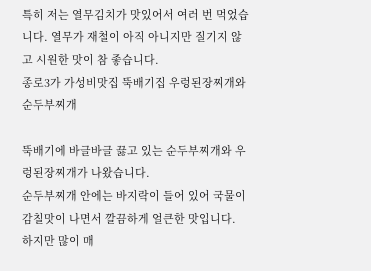특히 저는 열무김치가 맛있어서 여러 번 먹었습니다. 열무가 재철이 아직 아니지만 질기지 않고 시원한 맛이 참 좋습니다.
종로3가 가성비맛집 뚝배기집 우렁된장찌개와 순두부찌개

뚝배기에 바글바글 끓고 있는 순두부찌개와 우렁된장찌개가 나왔습니다.
순두부찌개 안에는 바지락이 들어 있어 국물이 감칠맛이 나면서 깔끔하게 얼큰한 맛입니다.
하지만 많이 매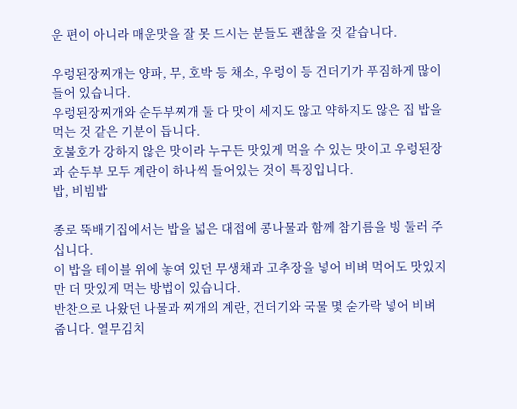운 편이 아니라 매운맛을 잘 못 드시는 분들도 괜찮을 것 같습니다.

우렁된장찌개는 양파, 무, 호박 등 채소, 우렁이 등 건더기가 푸짐하게 많이 들어 있습니다.
우렁된장찌개와 순두부찌개 둘 다 맛이 세지도 않고 약하지도 않은 집 밥을 먹는 것 같은 기분이 듭니다.
호불호가 강하지 않은 맛이라 누구든 맛있게 먹을 수 있는 맛이고 우렁된장과 순두부 모두 계란이 하나씩 들어있는 것이 특징입니다.
밥, 비빔밥

종로 뚝배기집에서는 밥을 넓은 대접에 콩나물과 함께 참기름을 빙 둘러 주십니다.
이 밥을 테이블 위에 놓여 있던 무생채과 고추장을 넣어 비벼 먹어도 맛있지만 더 맛있게 먹는 방법이 있습니다.
반찬으로 나왔던 나물과 찌개의 계란, 건더기와 국물 몇 숟가락 넣어 비벼 줍니다. 열무김치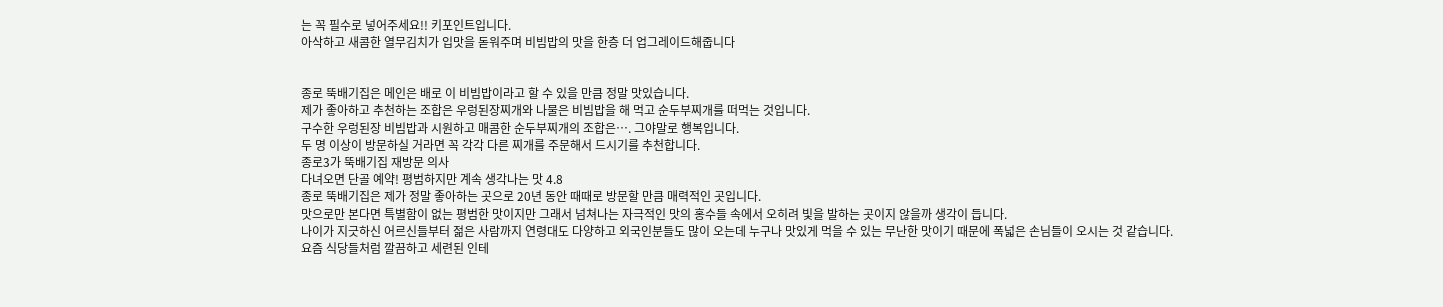는 꼭 필수로 넣어주세요!! 키포인트입니다.
아삭하고 새콤한 열무김치가 입맛을 돋워주며 비빔밥의 맛을 한층 더 업그레이드해줍니다


종로 뚝배기집은 메인은 배로 이 비빔밥이라고 할 수 있을 만큼 정말 맛있습니다.
제가 좋아하고 추천하는 조합은 우렁된장찌개와 나물은 비빔밥을 해 먹고 순두부찌개를 떠먹는 것입니다.
구수한 우렁된장 비빔밥과 시원하고 매콤한 순두부찌개의 조합은…. 그야말로 행복입니다.
두 명 이상이 방문하실 거라면 꼭 각각 다른 찌개를 주문해서 드시기를 추천합니다.
종로3가 뚝배기집 재방문 의사
다녀오면 단골 예약! 평범하지만 계속 생각나는 맛 4.8
종로 뚝배기집은 제가 정말 좋아하는 곳으로 20년 동안 때때로 방문할 만큼 매력적인 곳입니다.
맛으로만 본다면 특별함이 없는 평범한 맛이지만 그래서 넘쳐나는 자극적인 맛의 홍수들 속에서 오히려 빛을 발하는 곳이지 않을까 생각이 듭니다.
나이가 지긋하신 어르신들부터 젊은 사람까지 연령대도 다양하고 외국인분들도 많이 오는데 누구나 맛있게 먹을 수 있는 무난한 맛이기 때문에 폭넓은 손님들이 오시는 것 같습니다.
요즘 식당들처럼 깔끔하고 세련된 인테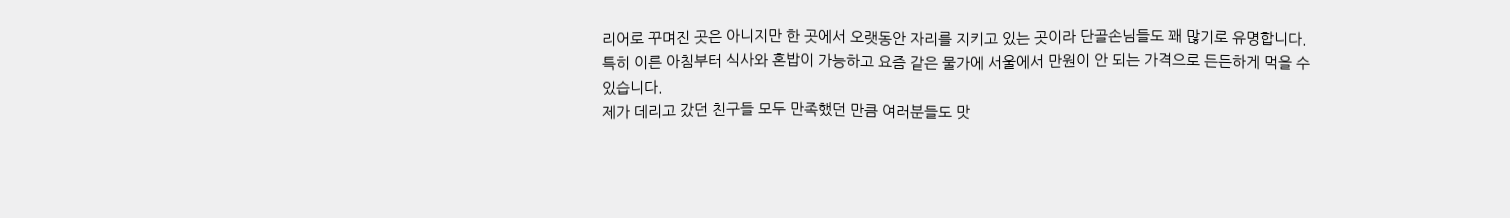리어로 꾸며진 곳은 아니지만 한 곳에서 오랫동안 자리를 지키고 있는 곳이라 단골손님들도 꽤 많기로 유명합니다.
특히 이른 아침부터 식사와 혼밥이 가능하고 요즘 같은 물가에 서울에서 만원이 안 되는 가격으로 든든하게 먹을 수 있습니다.
제가 데리고 갔던 친구들 모두 만족했던 만큼 여러분들도 맛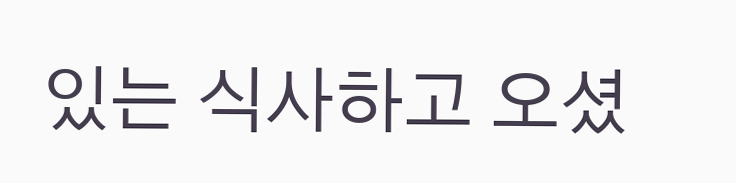있는 식사하고 오셨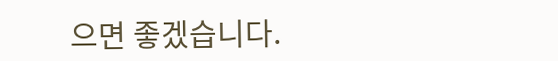으면 좋겠습니다.